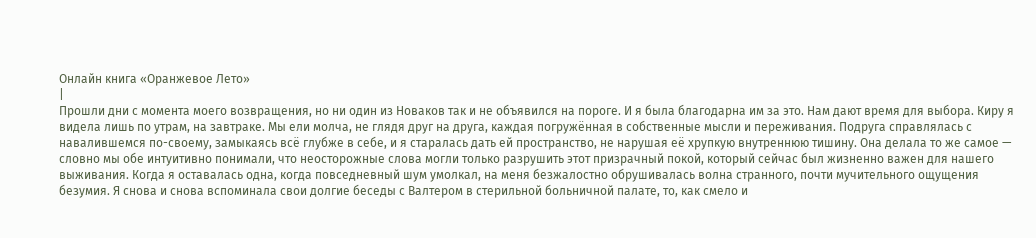Онлайн книга «Оранжевое Лето»
|
Прошли дни с момента моего возвращения, но ни один из Новаков так и не объявился на пороге. И я была благодарна им за это. Нам дают время для выбора. Киру я видела лишь по утрам, на завтраке. Мы ели молча, не глядя друг на друга, каждая погружённая в собственные мысли и переживания. Подруга справлялась с навалившемся по-своему, замыкаясь всё глубже в себе, и я старалась дать ей пространство, не нарушая её хрупкую внутреннюю тишину. Она делала то же самое — словно мы обе интуитивно понимали, что неосторожные слова могли только разрушить этот призрачный покой, который сейчас был жизненно важен для нашего выживания. Когда я оставалась одна, когда повседневный шум умолкал, на меня безжалостно обрушивалась волна странного, почти мучительного ощущения безумия. Я снова и снова вспоминала свои долгие беседы с Валтером в стерильной больничной палате, то, как смело и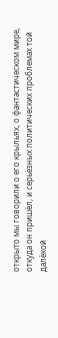открыто мы говорили о его крыльях, о фантастическом мире, откуда он пришёл, и серьёзных политических проблемах той далёкой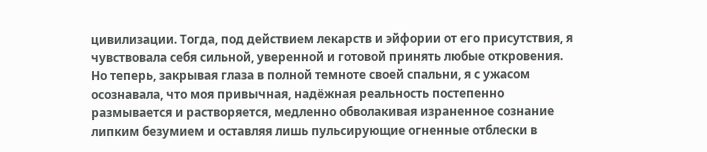цивилизации. Тогда, под действием лекарств и эйфории от его присутствия, я чувствовала себя сильной, уверенной и готовой принять любые откровения. Но теперь, закрывая глаза в полной темноте своей спальни, я с ужасом осознавала, что моя привычная, надёжная реальность постепенно размывается и растворяется, медленно обволакивая израненное сознание липким безумием и оставляя лишь пульсирующие огненные отблески в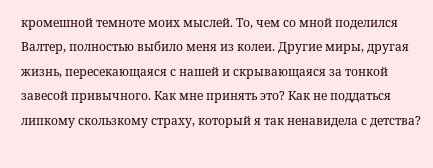кромешной темноте моих мыслей. То, чем со мной поделился Валтер, полностью выбило меня из колеи. Другие миры, другая жизнь, пересекающаяся с нашей и скрывающаяся за тонкой завесой привычного. Как мне принять это? Как не поддаться липкому скользкому страху, который я так ненавидела с детства?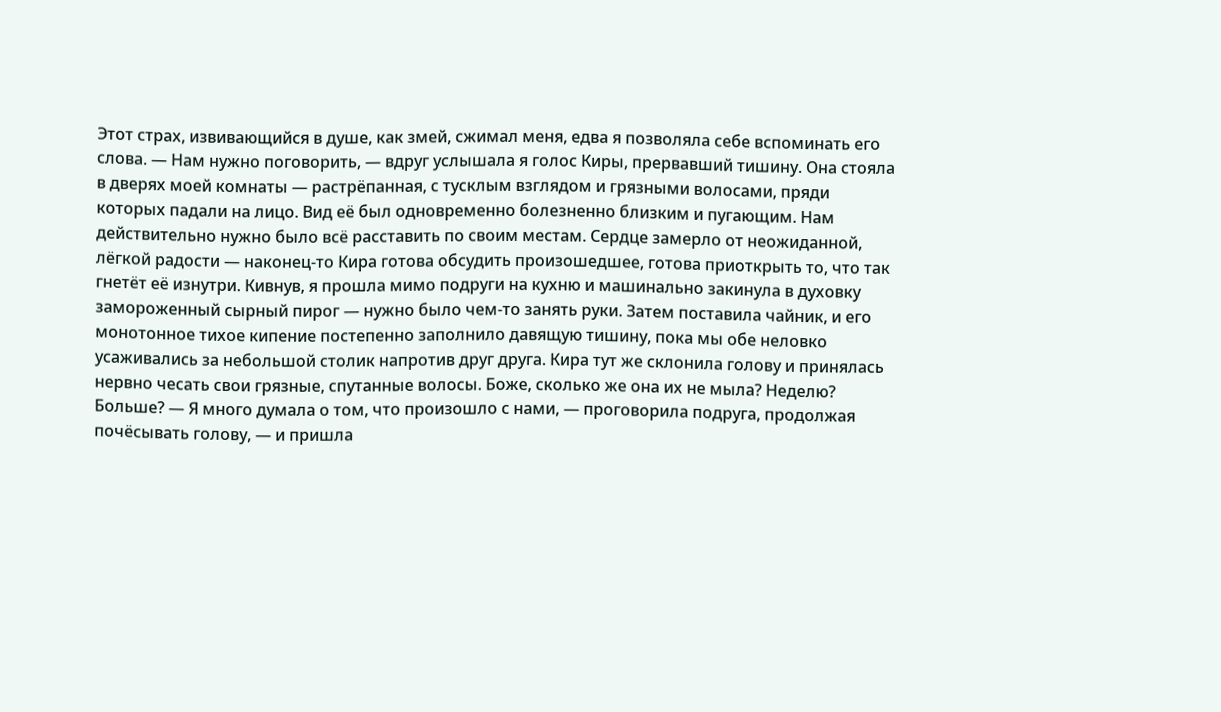Этот страх, извивающийся в душе, как змей, сжимал меня, едва я позволяла себе вспоминать его слова. — Нам нужно поговорить, — вдруг услышала я голос Киры, прервавший тишину. Она стояла в дверях моей комнаты — растрёпанная, с тусклым взглядом и грязными волосами, пряди которых падали на лицо. Вид её был одновременно болезненно близким и пугающим. Нам действительно нужно было всё расставить по своим местам. Сердце замерло от неожиданной, лёгкой радости — наконец-то Кира готова обсудить произошедшее, готова приоткрыть то, что так гнетёт её изнутри. Кивнув, я прошла мимо подруги на кухню и машинально закинула в духовку замороженный сырный пирог — нужно было чем-то занять руки. Затем поставила чайник, и его монотонное тихое кипение постепенно заполнило давящую тишину, пока мы обе неловко усаживались за небольшой столик напротив друг друга. Кира тут же склонила голову и принялась нервно чесать свои грязные, спутанные волосы. Боже, сколько же она их не мыла? Неделю? Больше? — Я много думала о том, что произошло с нами, — проговорила подруга, продолжая почёсывать голову, — и пришла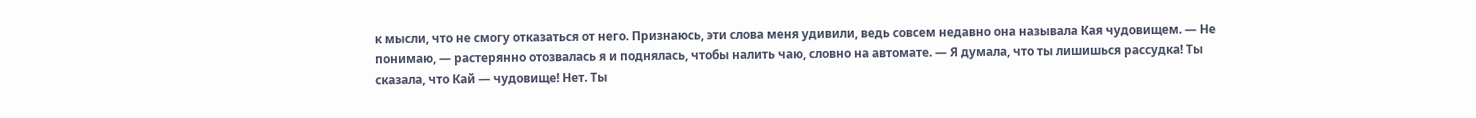к мысли, что не смогу отказаться от него. Признаюсь, эти слова меня удивили, ведь совсем недавно она называла Кая чудовищем. — Не понимаю, — растерянно отозвалась я и поднялась, чтобы налить чаю, словно на автомате. — Я думала, что ты лишишься рассудка! Ты сказала, что Кай — чудовище! Нет. Ты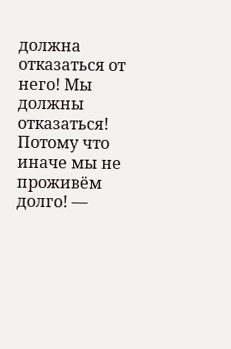должна отказаться от него! Мы должны отказаться! Потому что иначе мы не проживём долго! —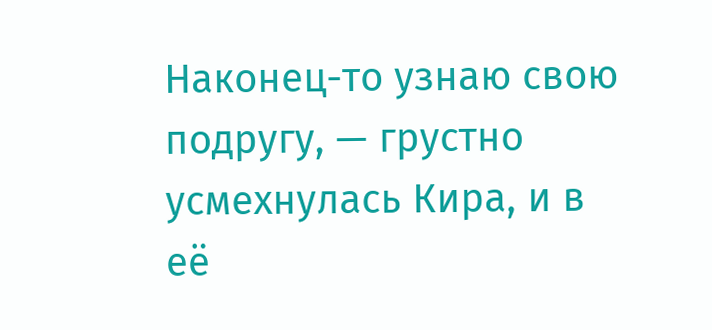Наконец-то узнаю свою подругу, — грустно усмехнулась Кира, и в её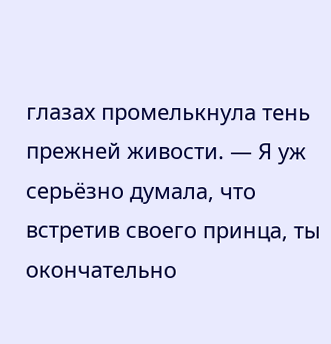глазах промелькнула тень прежней живости. — Я уж серьёзно думала, что встретив своего принца, ты окончательно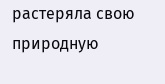растеряла свою природную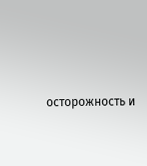осторожность и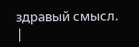здравый смысл. |